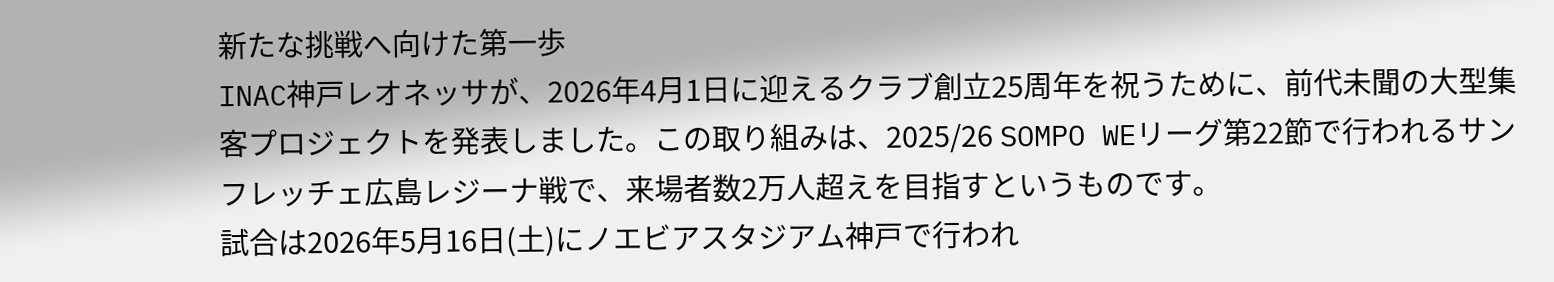新たな挑戦へ向けた第一歩
INAC神戸レオネッサが、2026年4月1日に迎えるクラブ創立25周年を祝うために、前代未聞の大型集客プロジェクトを発表しました。この取り組みは、2025/26 SOMPO WEリーグ第22節で行われるサンフレッチェ広島レジーナ戦で、来場者数2万人超えを目指すというものです。
試合は2026年5月16日(土)にノエビアスタジアム神戸で行われ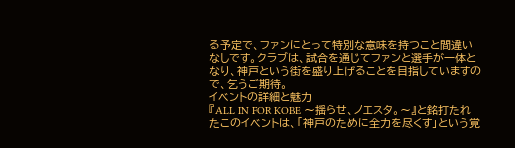る予定で、ファンにとって特別な意味を持つこと間違いなしです。クラブは、試合を通じてファンと選手が一体となり、神戸という街を盛り上げることを目指していますので、乞うご期待。
イベントの詳細と魅力
『ALL IN FOR KOBE 〜揺らせ、ノエスタ。〜』と銘打たれたこのイベントは、「神戸のために全力を尽くす」という覚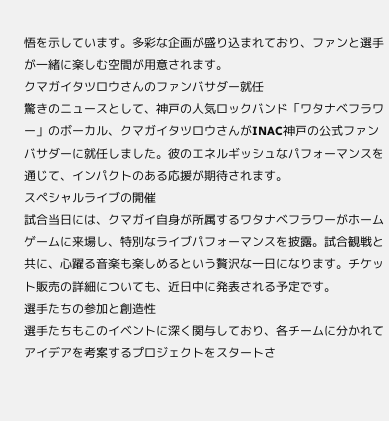悟を示しています。多彩な企画が盛り込まれており、ファンと選手が一緒に楽しむ空間が用意されます。
クマガイタツロウさんのファンバサダー就任
驚きのニュースとして、神戸の人気ロックバンド「ワタナベフラワー」のボーカル、クマガイタツロウさんがINAC神戸の公式ファンバサダーに就任しました。彼のエネルギッシュなパフォーマンスを通じて、インパクトのある応援が期待されます。
スペシャルライブの開催
試合当日には、クマガイ自身が所属するワタナベフラワーがホームゲームに来場し、特別なライブパフォーマンスを披露。試合観戦と共に、心躍る音楽も楽しめるという贅沢な一日になります。チケット販売の詳細についても、近日中に発表される予定です。
選手たちの参加と創造性
選手たちもこのイベントに深く関与しており、各チームに分かれてアイデアを考案するプロジェクトをスタートさ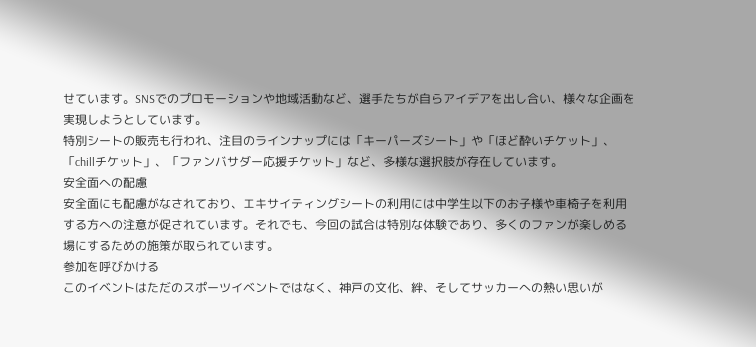せています。SNSでのプロモーションや地域活動など、選手たちが自らアイデアを出し合い、様々な企画を実現しようとしています。
特別シートの販売も行われ、注目のラインナップには「キーパーズシート」や「ほど酔いチケット」、「chillチケット」、「ファンバサダー応援チケット」など、多様な選択肢が存在しています。
安全面への配慮
安全面にも配慮がなされており、エキサイティングシートの利用には中学生以下のお子様や車椅子を利用する方への注意が促されています。それでも、今回の試合は特別な体験であり、多くのファンが楽しめる場にするための施策が取られています。
参加を呼びかける
このイベントはただのスポーツイベントではなく、神戸の文化、絆、そしてサッカーへの熱い思いが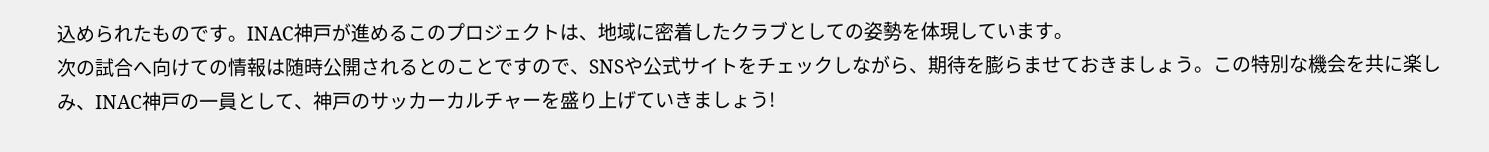込められたものです。INAC神戸が進めるこのプロジェクトは、地域に密着したクラブとしての姿勢を体現しています。
次の試合へ向けての情報は随時公開されるとのことですので、SNSや公式サイトをチェックしながら、期待を膨らませておきましょう。この特別な機会を共に楽しみ、INAC神戸の一員として、神戸のサッカーカルチャーを盛り上げていきましょう!